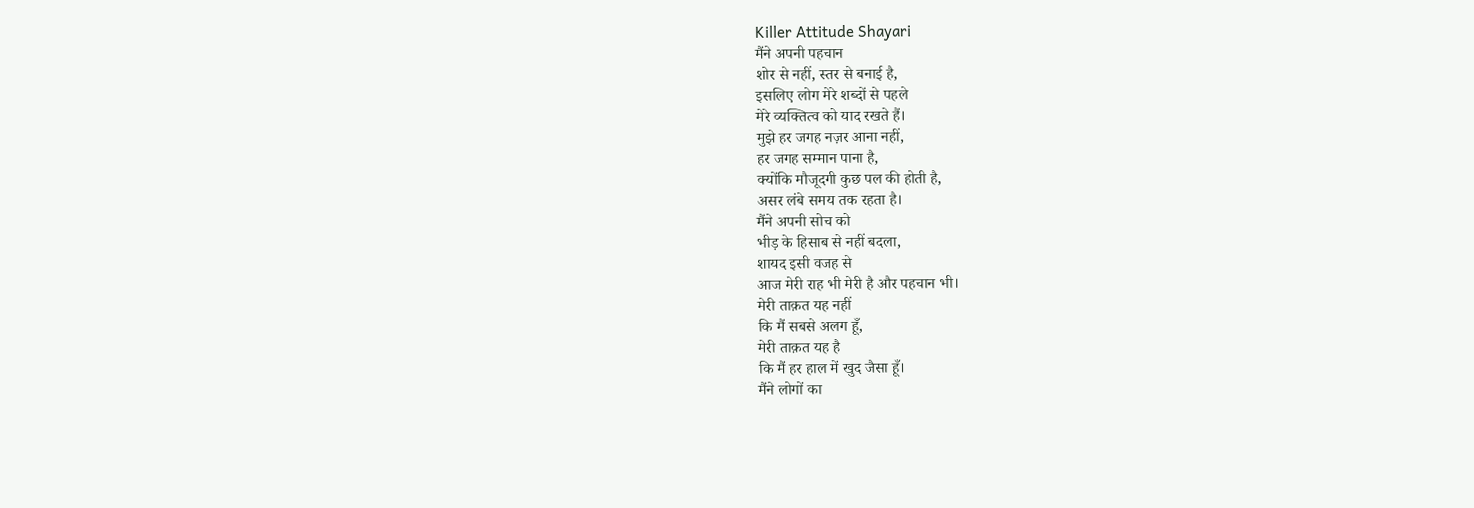Killer Attitude Shayari
मैंने अपनी पहचान
शोर से नहीं, स्तर से बनाई है,
इसलिए लोग मेरे शब्दों से पहले
मेरे व्यक्तित्व को याद रखते हैं।
मुझे हर जगह नज़र आना नहीं,
हर जगह सम्मान पाना है,
क्योंकि मौजूदगी कुछ पल की होती है,
असर लंबे समय तक रहता है।
मैंने अपनी सोच को
भीड़ के हिसाब से नहीं बदला,
शायद इसी वजह से
आज मेरी राह भी मेरी है और पहचान भी।
मेरी ताक़त यह नहीं
कि मैं सबसे अलग हूँ,
मेरी ताक़त यह है
कि मैं हर हाल में खुद जैसा हूँ।
मैंने लोगों का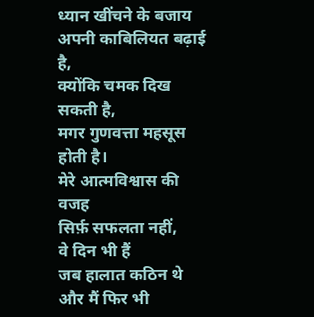ध्यान खींचने के बजाय
अपनी काबिलियत बढ़ाई है,
क्योंकि चमक दिख सकती है,
मगर गुणवत्ता महसूस होती है।
मेरे आत्मविश्वास की वजह
सिर्फ़ सफलता नहीं,
वे दिन भी हैं
जब हालात कठिन थे और मैं फिर भी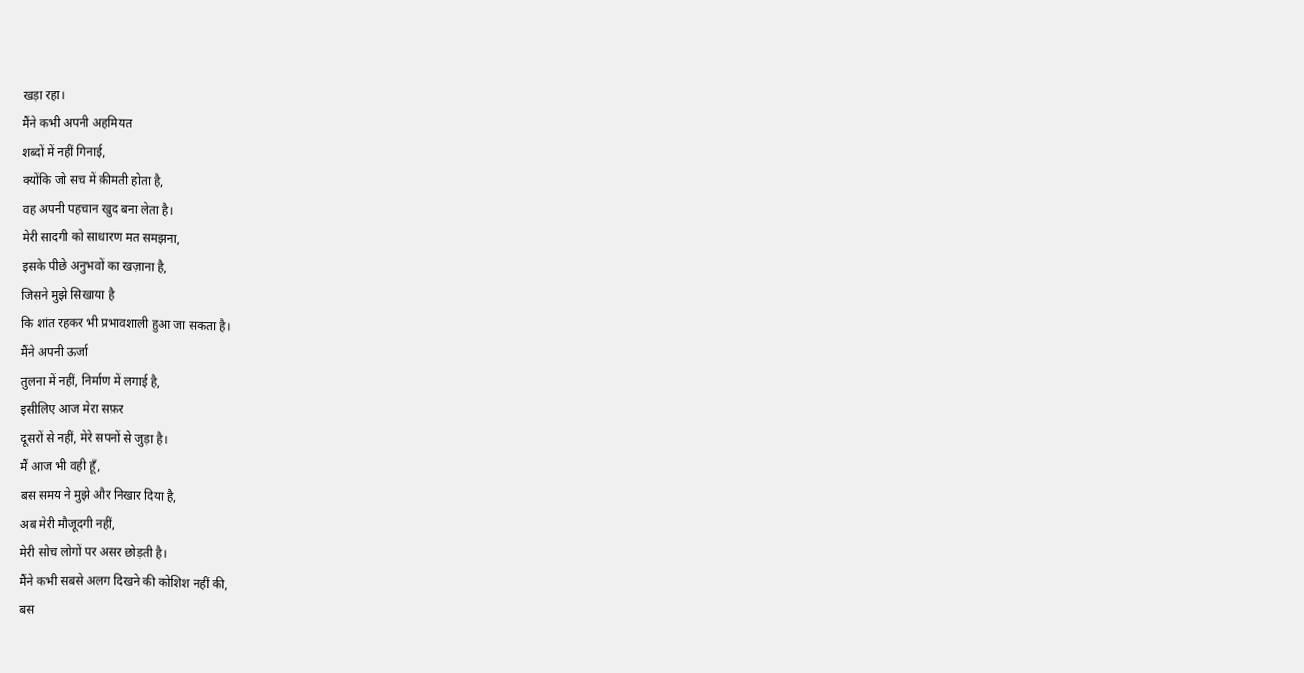खड़ा रहा।
मैंने कभी अपनी अहमियत
शब्दों में नहीं गिनाई,
क्योंकि जो सच में क़ीमती होता है,
वह अपनी पहचान खुद बना लेता है।
मेरी सादगी को साधारण मत समझना,
इसके पीछे अनुभवों का खज़ाना है,
जिसने मुझे सिखाया है
कि शांत रहकर भी प्रभावशाली हुआ जा सकता है।
मैंने अपनी ऊर्जा
तुलना में नहीं, निर्माण में लगाई है,
इसीलिए आज मेरा सफ़र
दूसरों से नहीं, मेरे सपनों से जुड़ा है।
मैं आज भी वही हूँ,
बस समय ने मुझे और निखार दिया है,
अब मेरी मौजूदगी नहीं,
मेरी सोच लोगों पर असर छोड़ती है।
मैंने कभी सबसे अलग दिखने की कोशिश नहीं की,
बस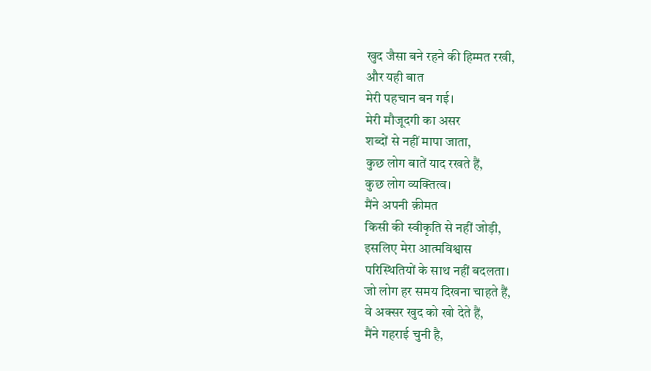खुद जैसा बने रहने की हिम्मत रखी,
और यही बात
मेरी पहचान बन गई।
मेरी मौजूदगी का असर
शब्दों से नहीं मापा जाता,
कुछ लोग बातें याद रखते हैं,
कुछ लोग व्यक्तित्व।
मैंने अपनी क़ीमत
किसी की स्वीकृति से नहीं जोड़ी,
इसलिए मेरा आत्मविश्वास
परिस्थितियों के साथ नहीं बदलता।
जो लोग हर समय दिखना चाहते हैं,
वे अक्सर खुद को खो देते हैं,
मैंने गहराई चुनी है,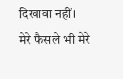दिखावा नहीं।
मेरे फैसले भी मेरे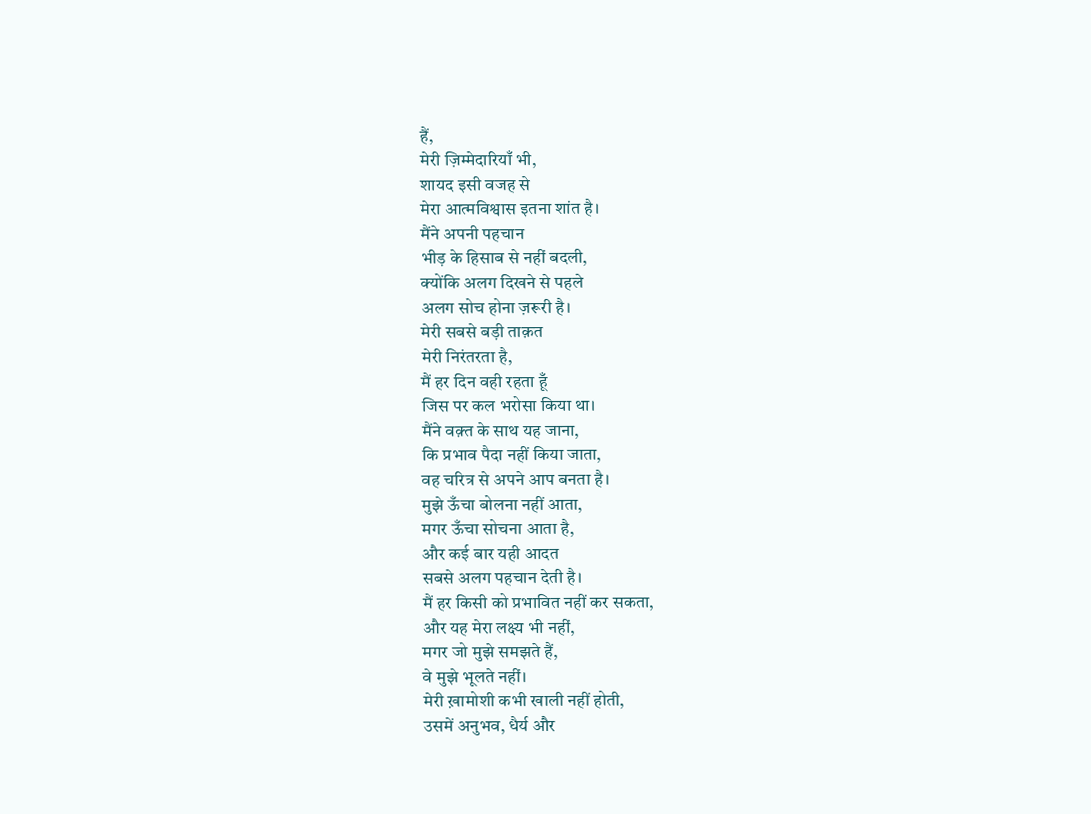हैं,
मेरी ज़िम्मेदारियाँ भी,
शायद इसी वजह से
मेरा आत्मविश्वास इतना शांत है।
मैंने अपनी पहचान
भीड़ के हिसाब से नहीं बदली,
क्योंकि अलग दिखने से पहले
अलग सोच होना ज़रूरी है।
मेरी सबसे बड़ी ताक़त
मेरी निरंतरता है,
मैं हर दिन वही रहता हूँ
जिस पर कल भरोसा किया था।
मैंने वक़्त के साथ यह जाना,
कि प्रभाव पैदा नहीं किया जाता,
वह चरित्र से अपने आप बनता है।
मुझे ऊँचा बोलना नहीं आता,
मगर ऊँचा सोचना आता है,
और कई बार यही आदत
सबसे अलग पहचान देती है।
मैं हर किसी को प्रभावित नहीं कर सकता,
और यह मेरा लक्ष्य भी नहीं,
मगर जो मुझे समझते हैं,
वे मुझे भूलते नहीं।
मेरी ख़ामोशी कभी खाली नहीं होती,
उसमें अनुभव, धैर्य और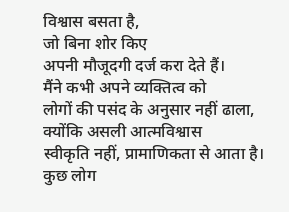विश्वास बसता है,
जो बिना शोर किए
अपनी मौजूदगी दर्ज करा देते हैं।
मैंने कभी अपने व्यक्तित्व को
लोगों की पसंद के अनुसार नहीं ढाला,
क्योंकि असली आत्मविश्वास
स्वीकृति नहीं, प्रामाणिकता से आता है।
कुछ लोग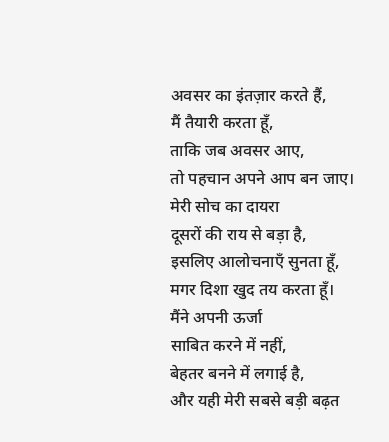अवसर का इंतज़ार करते हैं,
मैं तैयारी करता हूँ,
ताकि जब अवसर आए,
तो पहचान अपने आप बन जाए।
मेरी सोच का दायरा
दूसरों की राय से बड़ा है,
इसलिए आलोचनाएँ सुनता हूँ,
मगर दिशा खुद तय करता हूँ।
मैंने अपनी ऊर्जा
साबित करने में नहीं,
बेहतर बनने में लगाई है,
और यही मेरी सबसे बड़ी बढ़त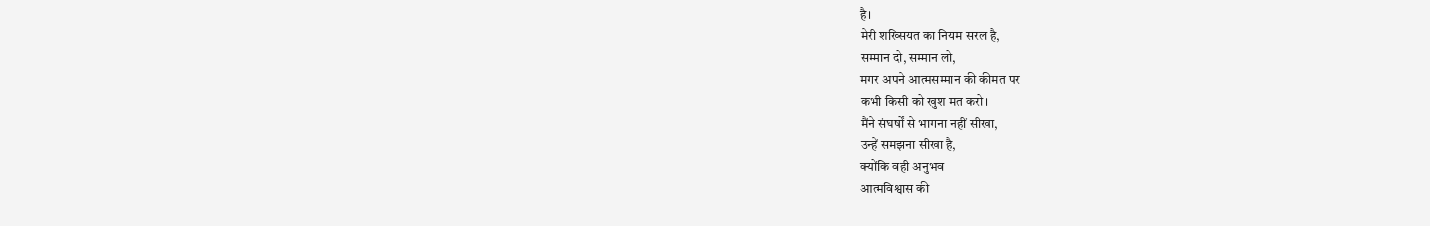है।
मेरी शख्सियत का नियम सरल है,
सम्मान दो, सम्मान लो,
मगर अपने आत्मसम्मान की कीमत पर
कभी किसी को खुश मत करो।
मैंने संघर्षों से भागना नहीं सीखा,
उन्हें समझना सीखा है,
क्योंकि वही अनुभव
आत्मविश्वास की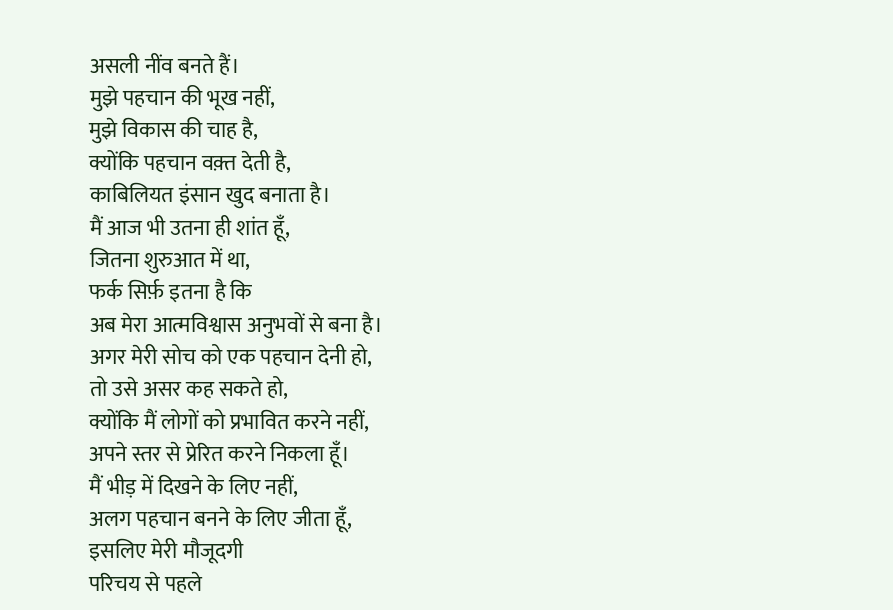असली नींव बनते हैं।
मुझे पहचान की भूख नहीं,
मुझे विकास की चाह है,
क्योंकि पहचान वक़्त देती है,
काबिलियत इंसान खुद बनाता है।
मैं आज भी उतना ही शांत हूँ,
जितना शुरुआत में था,
फर्क सिर्फ़ इतना है कि
अब मेरा आत्मविश्वास अनुभवों से बना है।
अगर मेरी सोच को एक पहचान देनी हो,
तो उसे असर कह सकते हो,
क्योंकि मैं लोगों को प्रभावित करने नहीं,
अपने स्तर से प्रेरित करने निकला हूँ।
मैं भीड़ में दिखने के लिए नहीं,
अलग पहचान बनने के लिए जीता हूँ,
इसलिए मेरी मौजूदगी
परिचय से पहले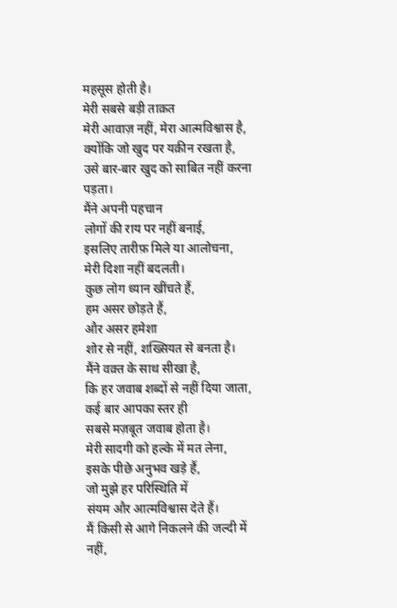महसूस होती है।
मेरी सबसे बड़ी ताक़त
मेरी आवाज़ नहीं, मेरा आत्मविश्वास है,
क्योंकि जो खुद पर यक़ीन रखता है,
उसे बार-बार खुद को साबित नहीं करना पड़ता।
मैंने अपनी पहचान
लोगों की राय पर नहीं बनाई,
इसलिए तारीफ़ मिले या आलोचना,
मेरी दिशा नहीं बदलती।
कुछ लोग ध्यान खींचते हैं,
हम असर छोड़ते हैं,
और असर हमेशा
शोर से नहीं, शख्सियत से बनता है।
मैंने वक़्त के साथ सीखा है,
कि हर जवाब शब्दों से नहीं दिया जाता,
कई बार आपका स्तर ही
सबसे मज़बूत जवाब होता है।
मेरी सादगी को हल्के में मत लेना,
इसके पीछे अनुभव खड़े हैं,
जो मुझे हर परिस्थिति में
संयम और आत्मविश्वास देते हैं।
मैं किसी से आगे निकलने की जल्दी में नहीं,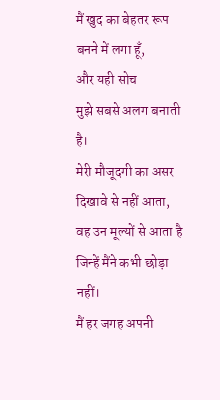मैं खुद का बेहतर रूप बनने में लगा हूँ,
और यही सोच
मुझे सबसे अलग बनाती है।
मेरी मौजूदगी का असर
दिखावे से नहीं आता,
वह उन मूल्यों से आता है
जिन्हें मैंने कभी छोड़ा नहीं।
मैं हर जगह अपनी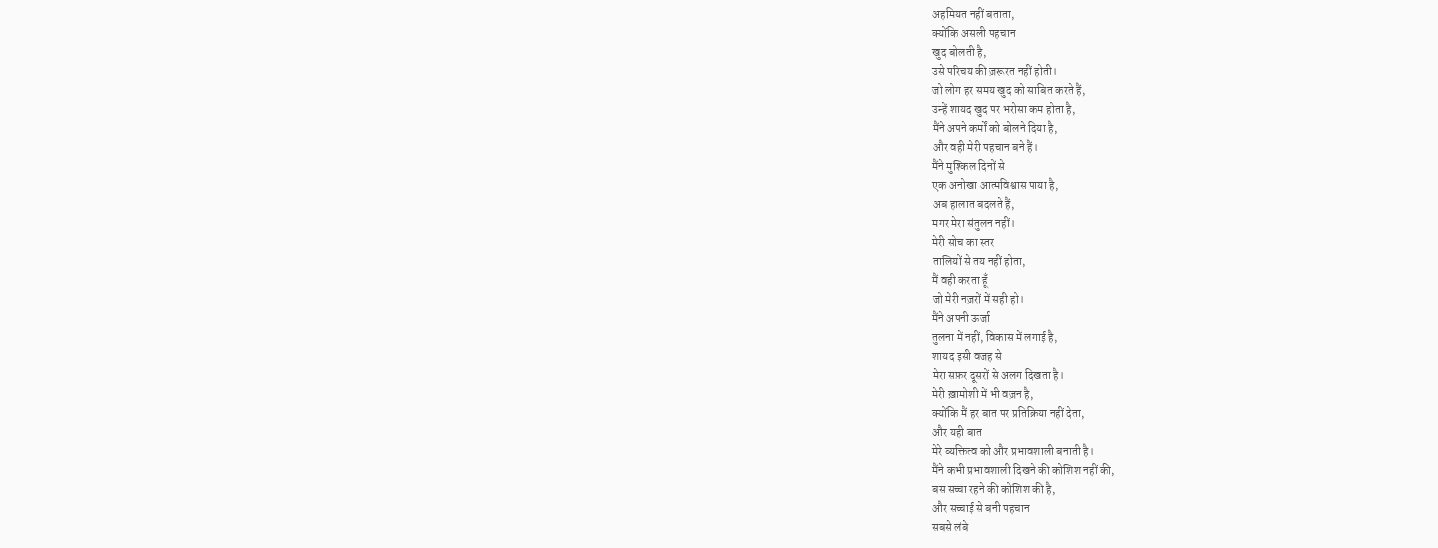अहमियत नहीं बताता,
क्योंकि असली पहचान
खुद बोलती है,
उसे परिचय की ज़रूरत नहीं होती।
जो लोग हर समय खुद को साबित करते हैं,
उन्हें शायद खुद पर भरोसा कम होता है,
मैंने अपने कर्मों को बोलने दिया है,
और वही मेरी पहचान बने हैं।
मैंने मुश्किल दिनों से
एक अनोखा आत्मविश्वास पाया है,
अब हालात बदलते हैं,
मगर मेरा संतुलन नहीं।
मेरी सोच का स्तर
तालियों से तय नहीं होता,
मैं वही करता हूँ
जो मेरी नज़रों में सही हो।
मैंने अपनी ऊर्जा
तुलना में नहीं, विकास में लगाई है,
शायद इसी वजह से
मेरा सफ़र दूसरों से अलग दिखता है।
मेरी ख़ामोशी में भी वज़न है,
क्योंकि मैं हर बात पर प्रतिक्रिया नहीं देता,
और यही बात
मेरे व्यक्तित्व को और प्रभावशाली बनाती है।
मैंने कभी प्रभावशाली दिखने की कोशिश नहीं की,
बस सच्चा रहने की कोशिश की है,
और सच्चाई से बनी पहचान
सबसे लंबे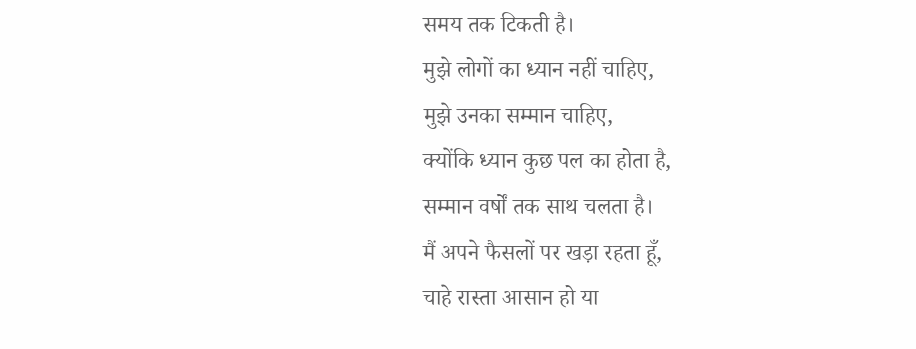समय तक टिकती है।
मुझे लोगों का ध्यान नहीं चाहिए,
मुझे उनका सम्मान चाहिए,
क्योंकि ध्यान कुछ पल का होता है,
सम्मान वर्षों तक साथ चलता है।
मैं अपने फैसलों पर खड़ा रहता हूँ,
चाहे रास्ता आसान हो या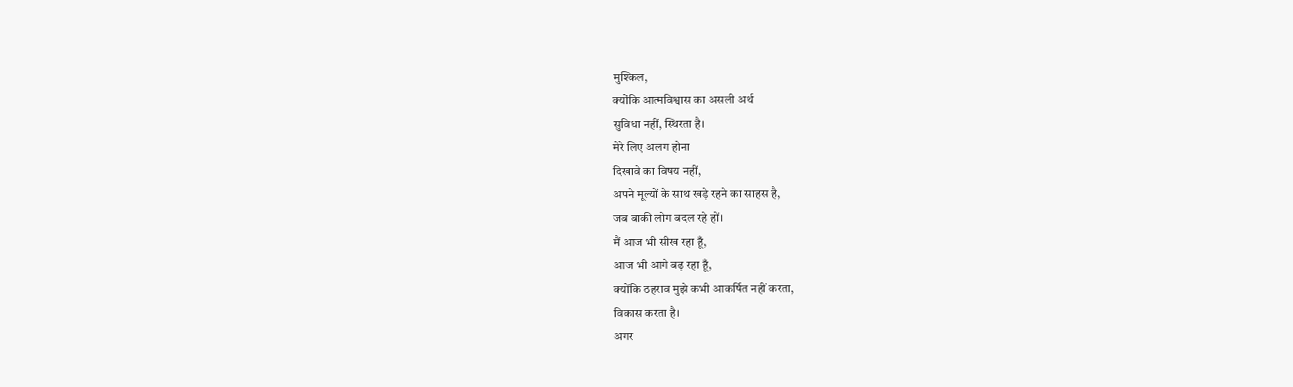मुश्किल,
क्योंकि आत्मविश्वास का असली अर्थ
सुविधा नहीं, स्थिरता है।
मेरे लिए अलग होना
दिखावे का विषय नहीं,
अपने मूल्यों के साथ खड़े रहने का साहस है,
जब बाकी लोग बदल रहे हों।
मैं आज भी सीख रहा हूँ,
आज भी आगे बढ़ रहा हूँ,
क्योंकि ठहराव मुझे कभी आकर्षित नहीं करता,
विकास करता है।
अगर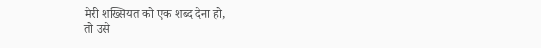मेरी शख्सियत को एक शब्द देना हो,
तो उसे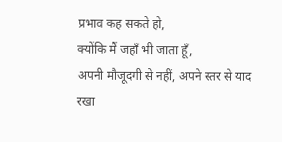प्रभाव कह सकते हो,
क्योंकि मैं जहाँ भी जाता हूँ,
अपनी मौजूदगी से नहीं, अपने स्तर से याद रखा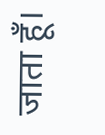जाता हूँ।